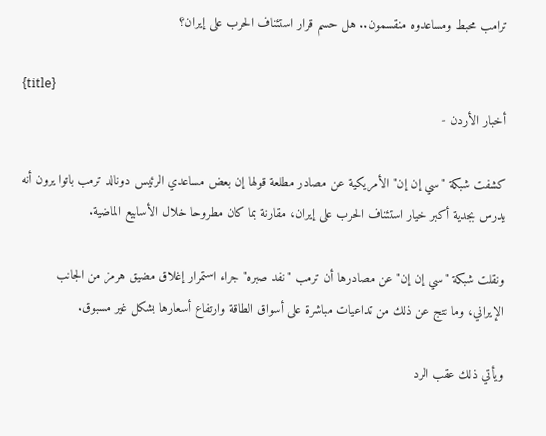ترامب محبط ومساعدوه منقسمون.. هل حسم قرار استئناف الحرب على إيران؟

{title}
أخبار الأردن -

كشفت شبكة "سي إن إن" الأمريكية عن مصادر مطلعة قولها إن بعض مساعدي الرئيس دونالد ترمب باتوا يرون أنه يدرس بجدية أكبر خيار استئناف الحرب على إيران، مقارنة بما كان مطروحا خلال الأسابيع الماضية.

ونقلت شبكة "سي إن إن" عن مصادرها أن ترمب "نفد صبره" جراء استمرار إغلاق مضيق هرمز من الجانب الإيراني، وما نتج عن ذلك من تداعيات مباشرة على أسواق الطاقة وارتفاع أسعارها بشكل غير مسبوق.

ويأتي ذلك عقب الرد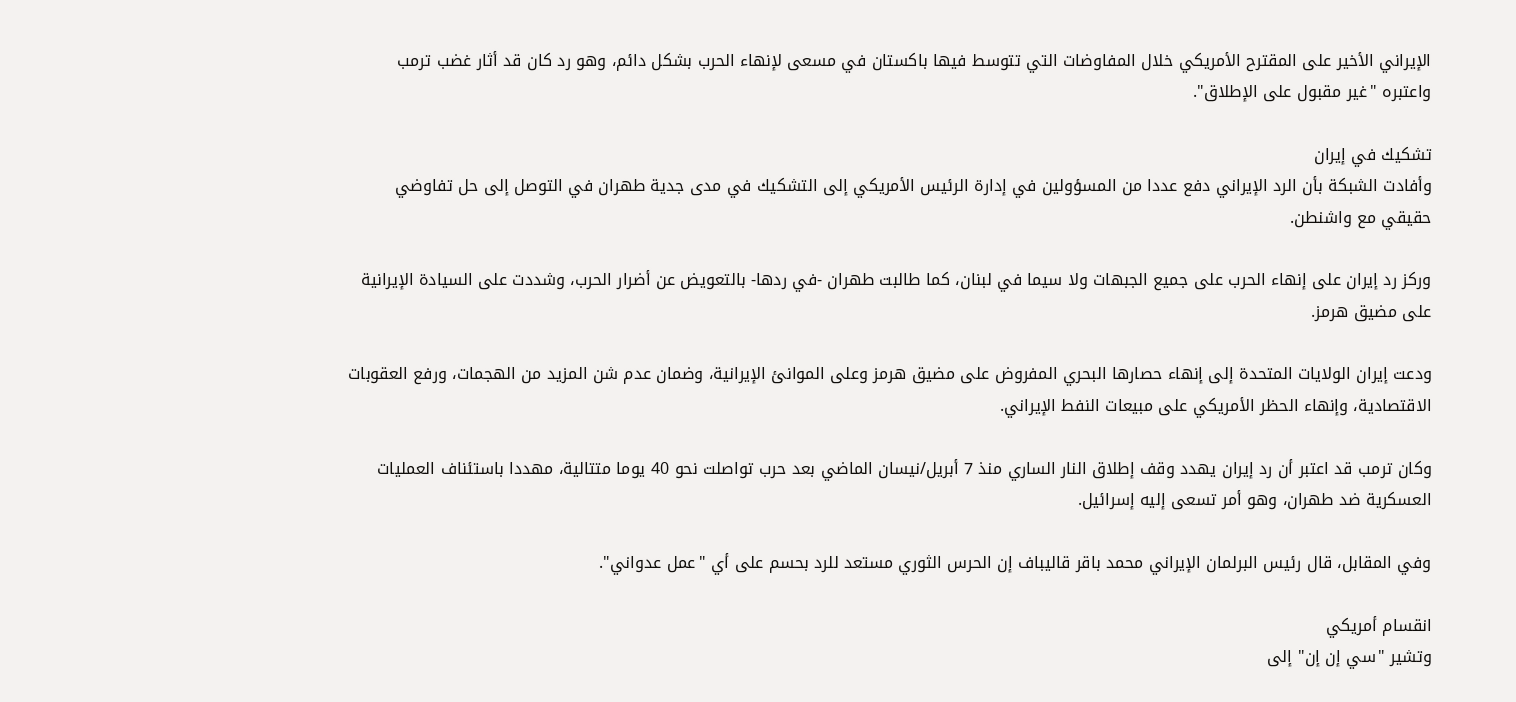الإيراني الأخير على المقترح الأمريكي خلال المفاوضات التي تتوسط فيها باكستان في مسعى لإنهاء الحرب بشكل دائم، وهو رد كان قد أثار غضب ترمب واعتبره "غير مقبول على الإطلاق".

تشكيك في إيران
وأفادت الشبكة بأن الرد الإيراني دفع عددا من المسؤولين في إدارة الرئيس الأمريكي إلى التشكيك في مدى جدية طهران في التوصل إلى حل تفاوضي حقيقي مع واشنطن.

وركز رد إيران على إنهاء الحرب على جميع الجبهات ولا سيما في لبنان، كما طالبت طهران -في ردها- بالتعويض عن أضرار الحرب، وشددت على السيادة الإيرانية على مضيق هرمز.

ودعت إيران الولايات المتحدة إلى إنهاء حصارها البحري المفروض على مضيق هرمز وعلى الموانئ الإيرانية، وضمان عدم شن المزيد من الهجمات، ورفع العقوبات الاقتصادية، وإنهاء الحظر الأمريكي على مبيعات النفط الإيراني.

وكان ترمب قد اعتبر أن رد إيران يهدد وقف إطلاق النار الساري منذ 7 أبريل/نيسان الماضي بعد حرب تواصلت نحو 40 يوما متتالية، مهددا باستئناف العمليات العسكرية ضد طهران، وهو أمر تسعى إليه إسرائيل.

وفي المقابل، قال رئيس البرلمان الإيراني محمد باقر قاليباف إن الحرس الثوري مستعد للرد بحسم على أي "عمل عدواني".

انقسام أمريكي
وتشير "سي إن إن" إلى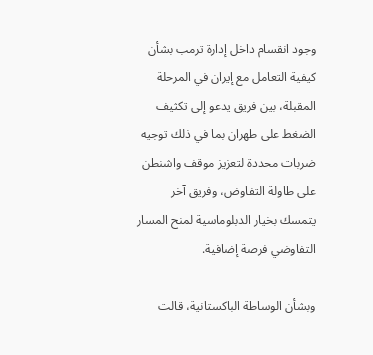وجود انقسام داخل إدارة ترمب بشأن كيفية التعامل مع إيران في المرحلة المقبلة، بين فريق يدعو إلى تكثيف الضغط على طهران بما في ذلك توجيه ضربات محددة لتعزيز موقف واشنطن على طاولة التفاوض، وفريق آخر يتمسك بخيار الدبلوماسية لمنح المسار التفاوضي فرصة إضافية.

وبشأن الوساطة الباكستانية، قالت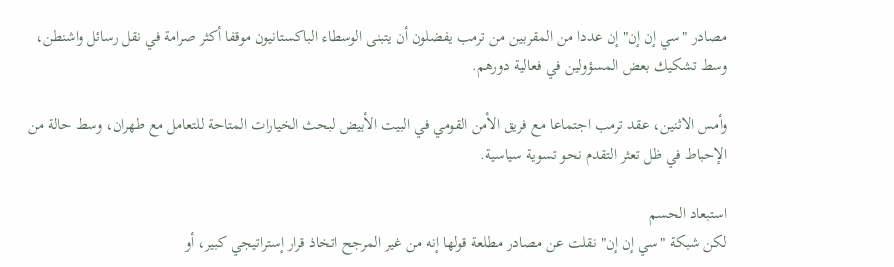مصادر "سي إن إن" إن عددا من المقربين من ترمب يفضلون أن يتبنى الوسطاء الباكستانيون موقفا أكثر صرامة في نقل رسائل واشنطن، وسط تشكيك بعض المسؤولين في فعالية دورهم.

وأمس الاثنين، عقد ترمب اجتماعا مع فريق الأمن القومي في البيت الأبيض لبحث الخيارات المتاحة للتعامل مع طهران، وسط حالة من الإحباط في ظل تعثر التقدم نحو تسوية سياسية.

استبعاد الحسم
لكن شبكة "سي إن إن" نقلت عن مصادر مطلعة قولها إنه من غير المرجح اتخاذ قرار إستراتيجي كبير، أو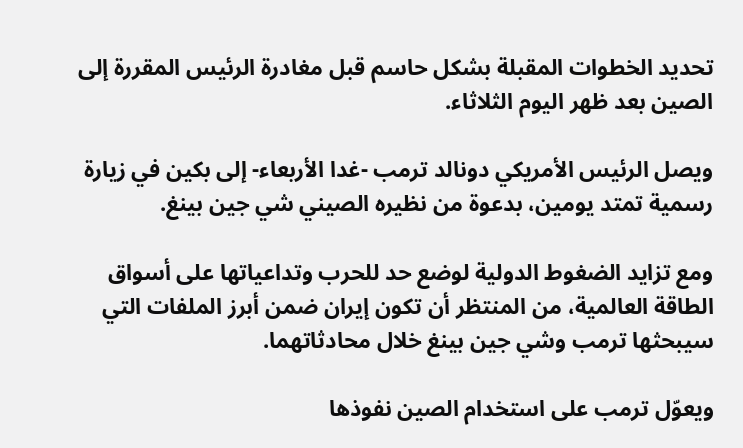تحديد الخطوات المقبلة بشكل حاسم قبل مغادرة الرئيس المقررة إلى الصين بعد ظهر اليوم الثلاثاء.

ويصل الرئيس الأمريكي دونالد ترمب -غدا الأربعاء- إلى بكين في زيارة رسمية تمتد يومين، بدعوة من نظيره الصيني شي جين بينغ.

ومع تزايد الضغوط الدولية لوضع حد للحرب وتداعياتها على أسواق الطاقة العالمية، من المنتظر أن تكون إيران ضمن أبرز الملفات التي سيبحثها ترمب وشي جين بينغ خلال محادثاتهما.

ويعوّل ترمب على استخدام الصين نفوذها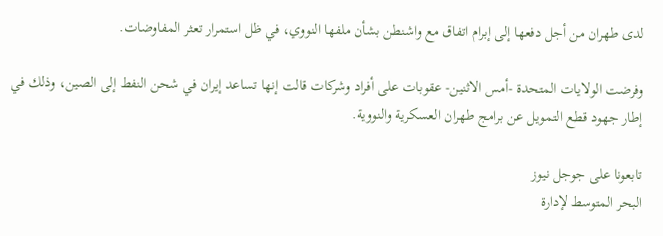لدى طهران من أجل دفعها إلى إبرام اتفاق مع واشنطن بشأن ملفها النووي، في ظل استمرار تعثر المفاوضات.

وفرضت الولايات المتحدة -أمس الاثنين- عقوبات على أفراد وشركات قالت إنها تساعد إيران في شحن النفط إلى الصين، وذلك في إطار جهود قطع التمويل عن برامج طهران العسكرية والنووية.

تابعونا على جوجل نيوز
البحر المتوسط لإدارة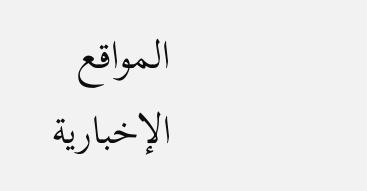المواقع الإخبارية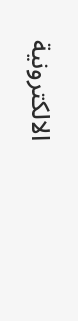الالكترونية